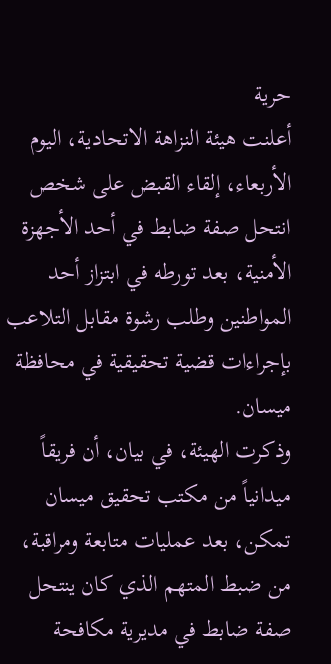حرية
أعلنت هيئة النزاهة الاتحادية، اليوم الأربعاء، إلقاء القبض على شخص انتحل صفة ضابط في أحد الأجهزة الأمنية، بعد تورطه في ابتزاز أحد المواطنين وطلب رشوة مقابل التلاعب بإجراءات قضية تحقيقية في محافظة ميسان.
وذكرت الهيئة، في بيان، أن فريقاً ميدانياً من مكتب تحقيق ميسان تمكن، بعد عمليات متابعة ومراقبة، من ضبط المتهم الذي كان ينتحل صفة ضابط في مديرية مكافحة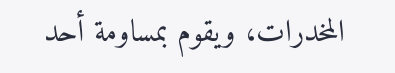المخدرات، ويقوم بمساومة أحد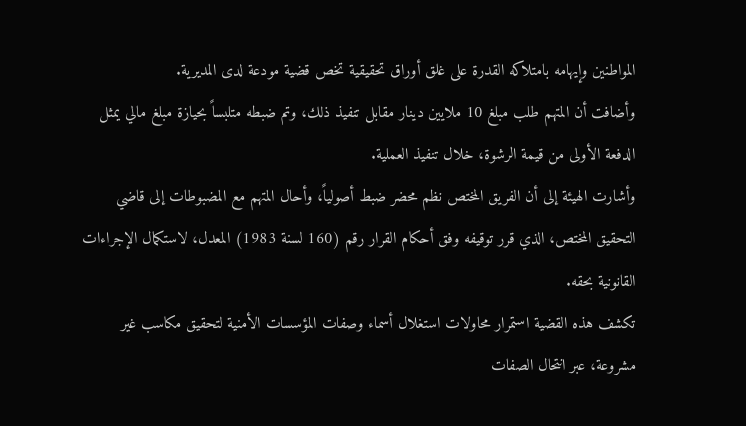المواطنين وإيهامه بامتلاكه القدرة على غلق أوراق تحقيقية تخص قضية مودعة لدى المديرية.
وأضافت أن المتهم طلب مبلغ 10 ملايين دينار مقابل تنفيذ ذلك، وتم ضبطه متلبساً بحيازة مبلغ مالي يمثل الدفعة الأولى من قيمة الرشوة، خلال تنفيذ العملية.
وأشارت الهيئة إلى أن الفريق المختص نظم محضر ضبط أصولياً، وأحال المتهم مع المضبوطات إلى قاضي التحقيق المختص، الذي قرر توقيفه وفق أحكام القرار رقم (160 لسنة 1983) المعدل، لاستكمال الإجراءات القانونية بحقه.
تكشف هذه القضية استمرار محاولات استغلال أسماء وصفات المؤسسات الأمنية لتحقيق مكاسب غير مشروعة، عبر انتحال الصفات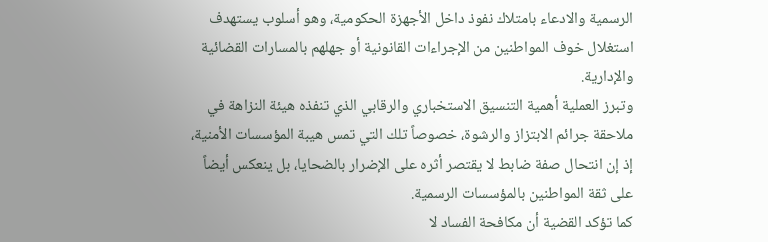الرسمية والادعاء بامتلاك نفوذ داخل الأجهزة الحكومية، وهو أسلوب يستهدف استغلال خوف المواطنين من الإجراءات القانونية أو جهلهم بالمسارات القضائية والإدارية.
وتبرز العملية أهمية التنسيق الاستخباري والرقابي الذي تنفذه هيئة النزاهة في ملاحقة جرائم الابتزاز والرشوة، خصوصاً تلك التي تمس هيبة المؤسسات الأمنية، إذ إن انتحال صفة ضابط لا يقتصر أثره على الإضرار بالضحايا، بل ينعكس أيضاً على ثقة المواطنين بالمؤسسات الرسمية.
كما تؤكد القضية أن مكافحة الفساد لا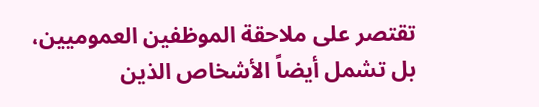تقتصر على ملاحقة الموظفين العموميين، بل تشمل أيضاً الأشخاص الذين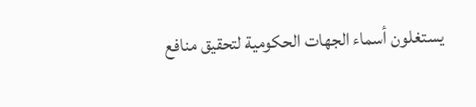يستغلون أسماء الجهات الحكومية لتحقيق منافع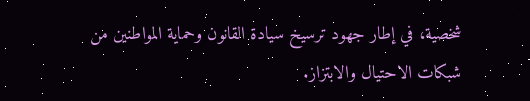شخصية، في إطار جهود ترسيخ سيادة القانون وحماية المواطنين من شبكات الاحتيال والابتزاز.